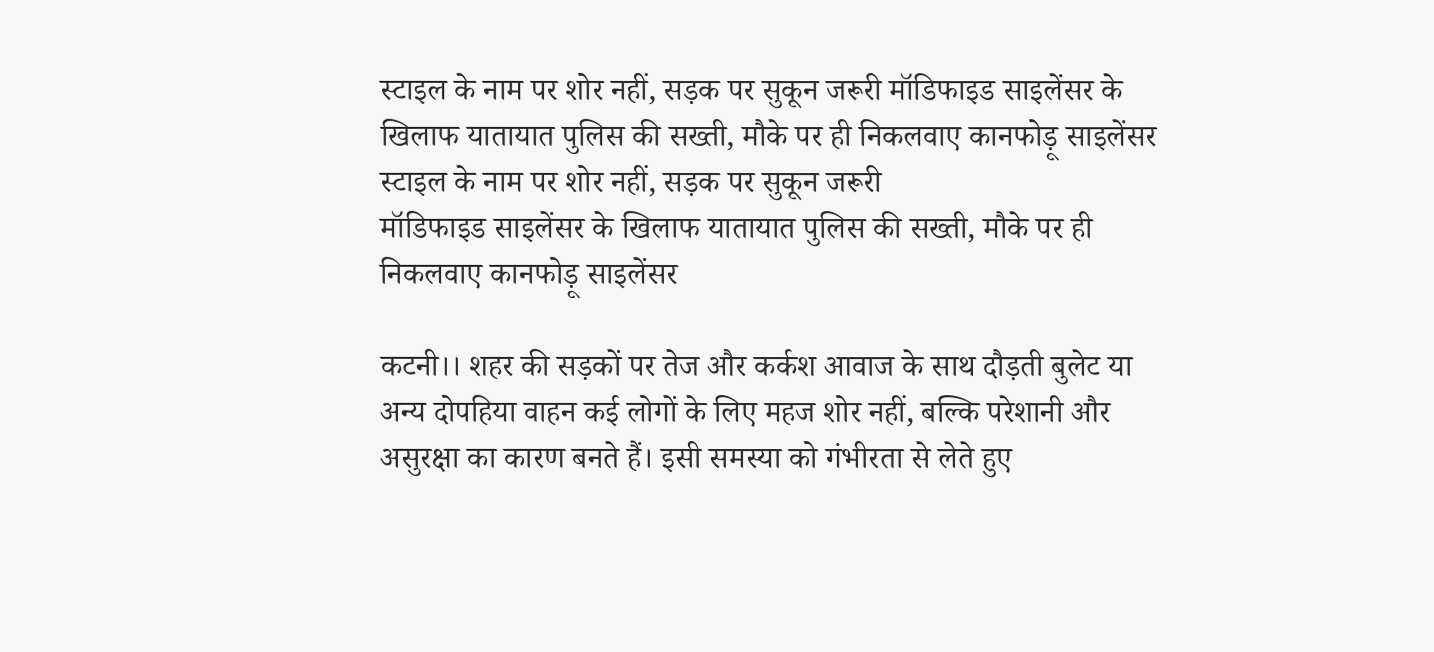स्टाइल के नाम पर शोर नहीं, सड़क पर सुकून जरूरी मॉडिफाइड साइलेंसर के खिलाफ यातायात पुलिस की सख्ती, मौके पर ही निकलवाए कानफोड़ू साइलेंसर
स्टाइल के नाम पर शोर नहीं, सड़क पर सुकून जरूरी
मॉडिफाइड साइलेंसर के खिलाफ यातायात पुलिस की सख्ती, मौके पर ही निकलवाए कानफोड़ू साइलेंसर

कटनी।। शहर की सड़कों पर तेज और कर्कश आवाज के साथ दौड़ती बुलेट या अन्य दोपहिया वाहन कई लोगों के लिए महज शोर नहीं, बल्कि परेशानी और असुरक्षा का कारण बनते हैं। इसी समस्या को गंभीरता से लेते हुए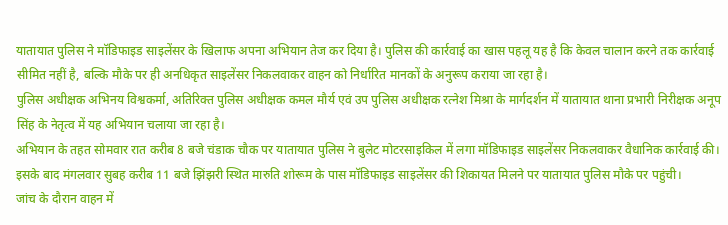यातायात पुलिस ने मॉडिफाइड साइलेंसर के खिलाफ अपना अभियान तेज कर दिया है। पुलिस की कार्रवाई का खास पहलू यह है कि केवल चालान करने तक कार्रवाई सीमित नहीं है, बल्कि मौके पर ही अनधिकृत साइलेंसर निकलवाकर वाहन को निर्धारित मानकों के अनुरूप कराया जा रहा है।
पुलिस अधीक्षक अभिनय विश्वकर्मा, अतिरिक्त पुलिस अधीक्षक कमल मौर्य एवं उप पुलिस अधीक्षक रत्नेश मिश्रा के मार्गदर्शन में यातायात थाना प्रभारी निरीक्षक अनूप सिंह के नेतृत्व में यह अभियान चलाया जा रहा है।
अभियान के तहत सोमवार रात करीब 8 बजे चंडाक चौक पर यातायात पुलिस ने बुलेट मोटरसाइकिल में लगा मॉडिफाइड साइलेंसर निकलवाकर वैधानिक कार्रवाई की। इसके बाद मंगलवार सुबह करीब 11 बजे झिंझरी स्थित मारुति शोरूम के पास मॉडिफाइड साइलेंसर की शिकायत मिलने पर यातायात पुलिस मौके पर पहुंची।
जांच के दौरान वाहन में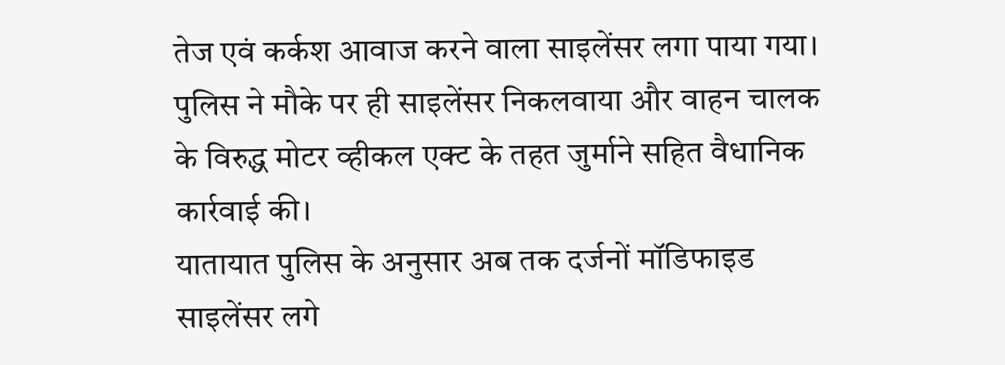तेज एवं कर्कश आवाज करने वाला साइलेंसर लगा पाया गया। पुलिस ने मौके पर ही साइलेंसर निकलवाया और वाहन चालक के विरुद्ध मोटर व्हीकल एक्ट के तहत जुर्माने सहित वैधानिक कार्रवाई की।
यातायात पुलिस के अनुसार अब तक दर्जनों मॉडिफाइड साइलेंसर लगे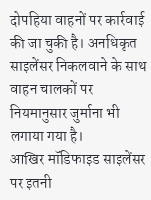दोपहिया वाहनों पर कार्रवाई की जा चुकी है। अनधिकृत साइलेंसर निकलवाने के साथ वाहन चालकों पर नियमानुसार जुर्माना भी लगाया गया है।
आखिर मॉडिफाइड साइलेंसर पर इतनी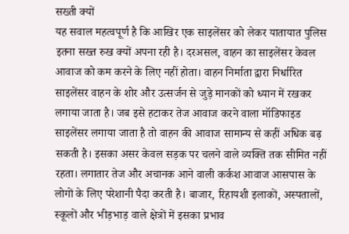सख्ती क्यों
यह सवाल महत्वपूर्ण है कि आखिर एक साइलेंसर को लेकर यातायात पुलिस इतना सख्त रुख क्यों अपना रही है। दरअसल, वाहन का साइलेंसर केवल आवाज को कम करने के लिए नहीं होता। वाहन निर्माता द्वारा निर्धारित साइलेंसर वाहन के शोर और उत्सर्जन से जुड़े मानकों को ध्यान में रखकर लगाया जाता है। जब इसे हटाकर तेज आवाज करने वाला मॉडिफाइड साइलेंसर लगाया जाता है तो वाहन की आवाज सामान्य से कहीं अधिक बढ़ सकती है। इसका असर केवल सड़क पर चलने वाले व्यक्ति तक सीमित नहीं रहता। लगातार तेज और अचानक आने वाली कर्कश आवाज आसपास के लोगों के लिए परेशानी पैदा करती है। बाजार, रिहायशी इलाकों, अस्पतालों, स्कूलों और भीड़भाड़ वाले क्षेत्रों में इसका प्रभाव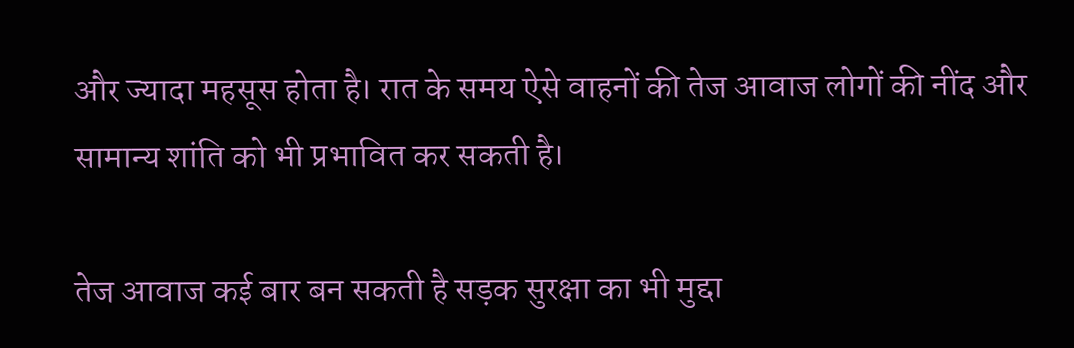और ज्यादा महसूस होता है। रात के समय ऐसे वाहनों की तेज आवाज लोगों की नींद और सामान्य शांति को भी प्रभावित कर सकती है।

तेज आवाज कई बार बन सकती है सड़क सुरक्षा का भी मुद्दा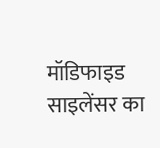मॉडिफाइड साइलेंसर का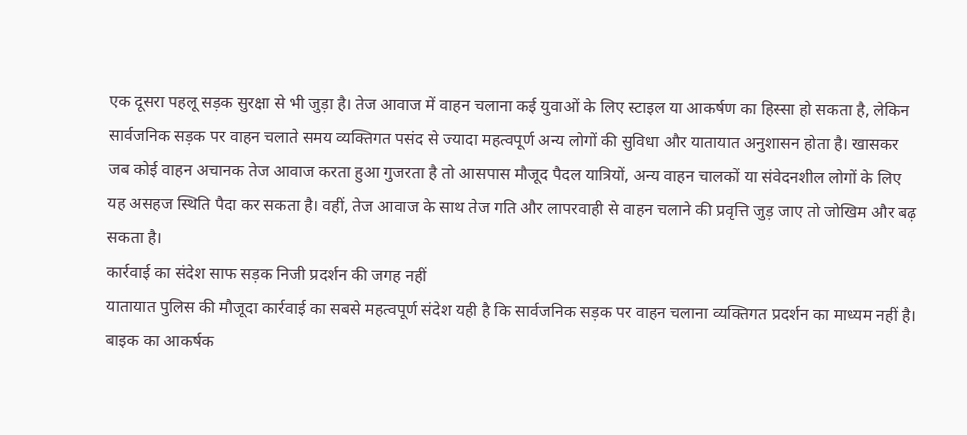एक दूसरा पहलू सड़क सुरक्षा से भी जुड़ा है। तेज आवाज में वाहन चलाना कई युवाओं के लिए स्टाइल या आकर्षण का हिस्सा हो सकता है, लेकिन सार्वजनिक सड़क पर वाहन चलाते समय व्यक्तिगत पसंद से ज्यादा महत्वपूर्ण अन्य लोगों की सुविधा और यातायात अनुशासन होता है। खासकर जब कोई वाहन अचानक तेज आवाज करता हुआ गुजरता है तो आसपास मौजूद पैदल यात्रियों, अन्य वाहन चालकों या संवेदनशील लोगों के लिए यह असहज स्थिति पैदा कर सकता है। वहीं, तेज आवाज के साथ तेज गति और लापरवाही से वाहन चलाने की प्रवृत्ति जुड़ जाए तो जोखिम और बढ़ सकता है।
कार्रवाई का संदेश साफ सड़क निजी प्रदर्शन की जगह नहीं
यातायात पुलिस की मौजूदा कार्रवाई का सबसे महत्वपूर्ण संदेश यही है कि सार्वजनिक सड़क पर वाहन चलाना व्यक्तिगत प्रदर्शन का माध्यम नहीं है। बाइक का आकर्षक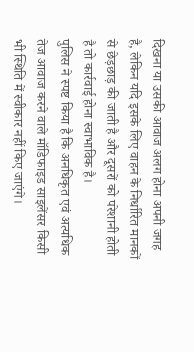दिखना या उसकी आवाज अलग होना अपनी जगह है, लेकिन यदि इसके लिए वाहन के निर्धारित मानकों से छेड़छाड़ की जाती है और दूसरों को परेशानी होती है तो कार्रवाई होना स्वाभाविक है।
पुलिस ने स्पष्ट किया है कि अनधिकृत एवं अत्यधिक तेज आवाज करने वाले मॉडिफाइड साइलेंसर किसी भी स्थिति में स्वीकार नहीं किए जाएंगे।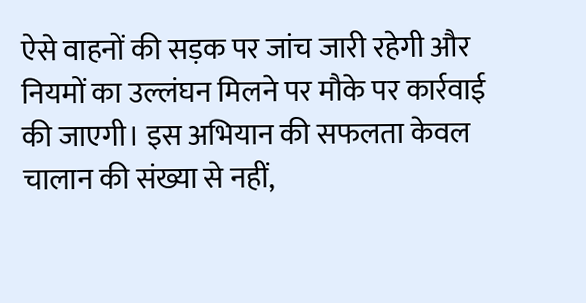ऐसे वाहनों की सड़क पर जांच जारी रहेगी और नियमों का उल्लंघन मिलने पर मौके पर कार्रवाई की जाएगी। इस अभियान की सफलता केवल चालान की संख्या से नहीं,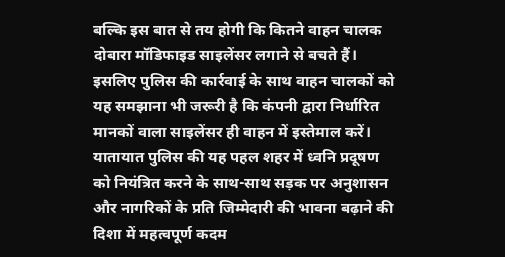बल्कि इस बात से तय होगी कि कितने वाहन चालक दोबारा मॉडिफाइड साइलेंसर लगाने से बचते हैं। इसलिए पुलिस की कार्रवाई के साथ वाहन चालकों को यह समझाना भी जरूरी है कि कंपनी द्वारा निर्धारित मानकों वाला साइलेंसर ही वाहन में इस्तेमाल करें।
यातायात पुलिस की यह पहल शहर में ध्वनि प्रदूषण को नियंत्रित करने के साथ-साथ सड़क पर अनुशासन और नागरिकों के प्रति जिम्मेदारी की भावना बढ़ाने की दिशा में महत्वपूर्ण कदम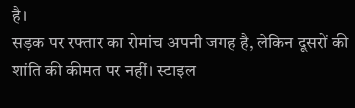है।
सड़क पर रफ्तार का रोमांच अपनी जगह है, लेकिन दूसरों की शांति की कीमत पर नहीं। स्टाइल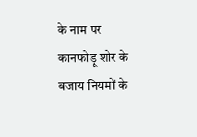के नाम पर कानफोड़ू शोर के बजाय नियमों के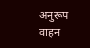अनुरूप वाहन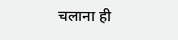चलाना ही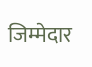जिम्मेदार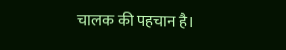चालक की पहचान है।